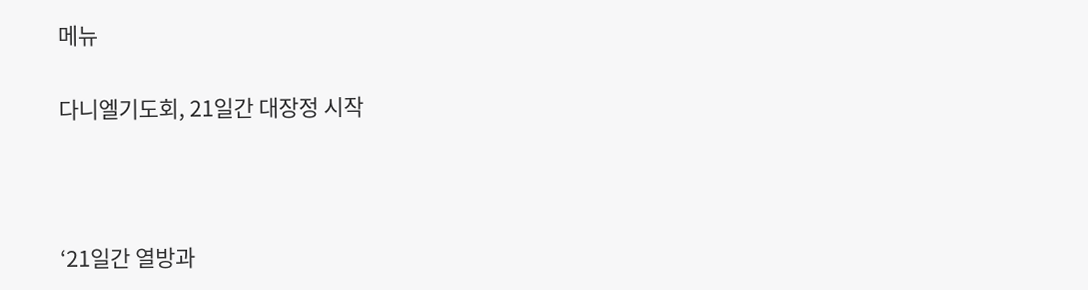메뉴

다니엘기도회, 21일간 대장정 시작



‘21일간 열방과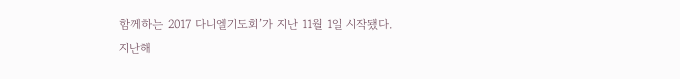함께하는 2017 다니엘기도회’가 지난 11월 1일 시작됐다.
지난해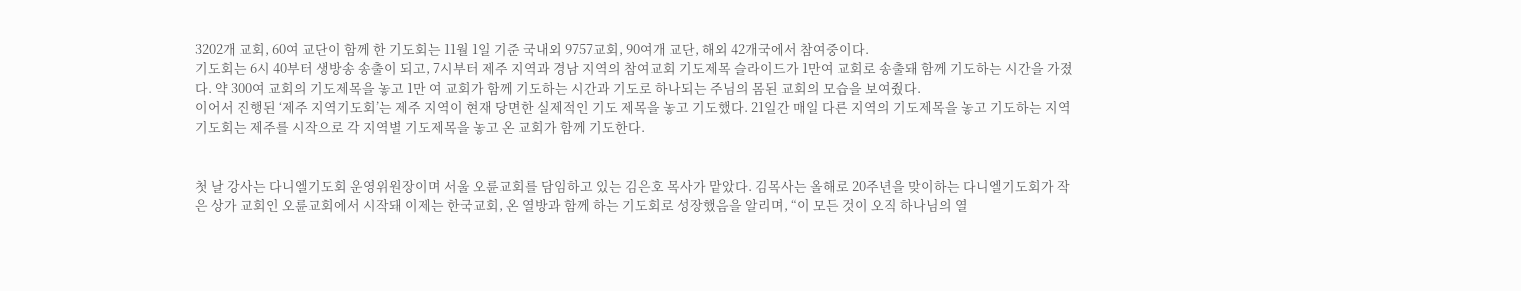3202개 교회, 60여 교단이 함께 한 기도회는 11월 1일 기준 국내외 9757교회, 90여개 교단, 해외 42개국에서 참여중이다.
기도회는 6시 40부터 생방송 송출이 되고, 7시부터 제주 지역과 경남 지역의 참여교회 기도제목 슬라이드가 1만여 교회로 송출돼 함께 기도하는 시간을 가졌다. 약 300여 교회의 기도제목을 놓고 1만 여 교회가 함께 기도하는 시간과 기도로 하나되는 주님의 몸된 교회의 모습을 보여줬다.
이어서 진행된 ‘제주 지역기도회’는 제주 지역이 현재 당면한 실제적인 기도 제목을 놓고 기도했다. 21일간 매일 다른 지역의 기도제목을 놓고 기도하는 지역기도회는 제주를 시작으로 각 지역별 기도제목을 놓고 온 교회가 함께 기도한다.


첫 날 강사는 다니엘기도회 운영위원장이며 서울 오륜교회를 담임하고 있는 김은호 목사가 맡았다. 김목사는 올해로 20주년을 맞이하는 다니엘기도회가 작은 상가 교회인 오륜교회에서 시작돼 이제는 한국교회, 온 열방과 함께 하는 기도회로 성장했음을 알리며, “이 모든 것이 오직 하나님의 열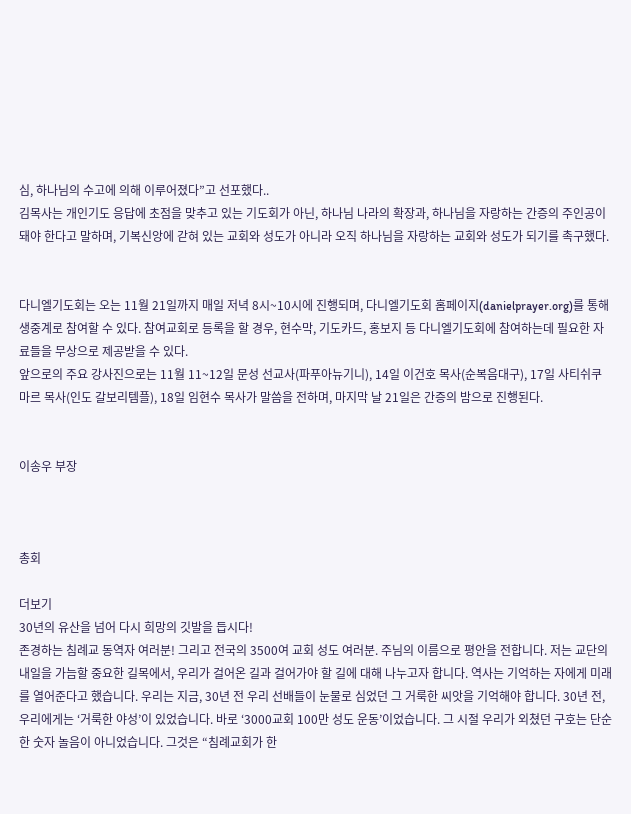심, 하나님의 수고에 의해 이루어졌다”고 선포했다..
김목사는 개인기도 응답에 초점을 맞추고 있는 기도회가 아닌, 하나님 나라의 확장과, 하나님을 자랑하는 간증의 주인공이 돼야 한다고 말하며, 기복신앙에 갇혀 있는 교회와 성도가 아니라 오직 하나님을 자랑하는 교회와 성도가 되기를 촉구했다.


다니엘기도회는 오는 11월 21일까지 매일 저녁 8시~10시에 진행되며, 다니엘기도회 홈페이지(danielprayer.org)를 통해 생중계로 참여할 수 있다. 참여교회로 등록을 할 경우, 현수막, 기도카드, 홍보지 등 다니엘기도회에 참여하는데 필요한 자료들을 무상으로 제공받을 수 있다.
앞으로의 주요 강사진으로는 11월 11~12일 문성 선교사(파푸아뉴기니), 14일 이건호 목사(순복음대구), 17일 사티쉬쿠마르 목사(인도 갈보리템플), 18일 임현수 목사가 말씀을 전하며, 마지막 날 21일은 간증의 밤으로 진행된다.


이송우 부장



총회

더보기
30년의 유산을 넘어 다시 희망의 깃발을 듭시다!
존경하는 침례교 동역자 여러분! 그리고 전국의 3500여 교회 성도 여러분. 주님의 이름으로 평안을 전합니다. 저는 교단의 내일을 가늠할 중요한 길목에서, 우리가 걸어온 길과 걸어가야 할 길에 대해 나누고자 합니다. 역사는 기억하는 자에게 미래를 열어준다고 했습니다. 우리는 지금, 30년 전 우리 선배들이 눈물로 심었던 그 거룩한 씨앗을 기억해야 합니다. 30년 전, 우리에게는 ‘거룩한 야성’이 있었습니다. 바로 ‘3000교회 100만 성도 운동’이었습니다. 그 시절 우리가 외쳤던 구호는 단순한 숫자 놀음이 아니었습니다. 그것은 “침례교회가 한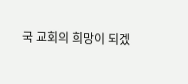국 교회의 희망이 되겠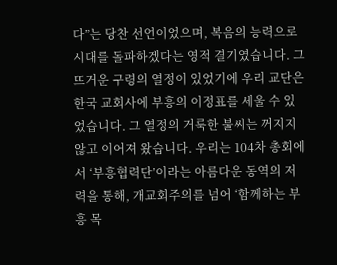다”는 당찬 선언이었으며, 복음의 능력으로 시대를 돌파하겠다는 영적 결기였습니다. 그 뜨거운 구령의 열정이 있었기에 우리 교단은 한국 교회사에 부흥의 이정표를 세울 수 있었습니다. 그 열정의 거룩한 불씨는 꺼지지 않고 이어져 왔습니다. 우리는 104차 총회에서 ‘부흥협력단’이라는 아름다운 동역의 저력을 통해, 개교회주의를 넘어 ‘함께하는 부흥 목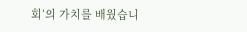회’의 가치를 배웠습니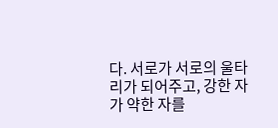다. 서로가 서로의 울타리가 되어주고, 강한 자가 약한 자를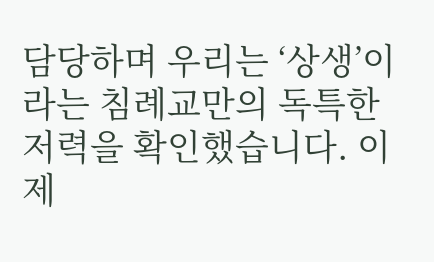담당하며 우리는 ‘상생’이라는 침례교만의 독특한 저력을 확인했습니다. 이제